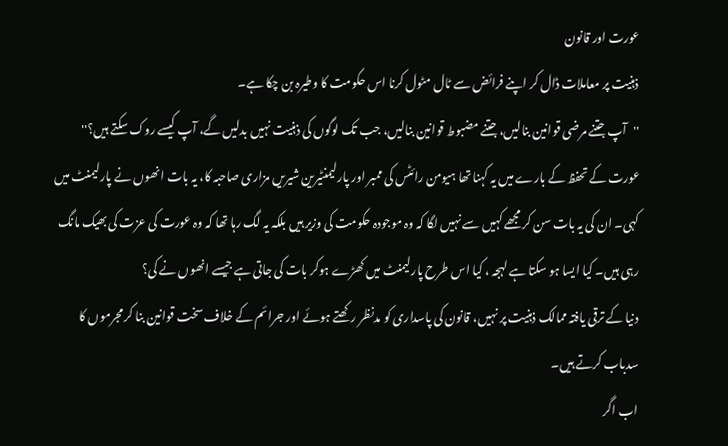عورت اور قانون
ذہنیت پر معاملات ڈال کر اپنے فرائض سے ٹال مٹول کرنا اس حکومت کا وطیرہ بن چکا ہے۔
''آپ جتنے مرضی قوانین بنالیں، جتنے مضبوط قوانین بنالیں، جب تک لوگوں کی ذہنیت نہیں بدلیں گے، آپ کیسے روک سکتے ہیں؟''
عورت کے تحفظ کے بارے میں یہ کہنا تھا ہیومن رائٹس کی ممبر اور پارلیمنٹیرین شیریں مزاری صاحبہ کا، یہ بات انھوں نے پارلیمنٹ میں کہی۔ ان کی یہ بات سن کر مجھے کہیں سے نہیں لگا کہ وہ موجودہ حکومت کی وزیر ہیں بلکہ یہ لگ رہا تھا کہ وہ عورت کی عزت کی بھیک مانگ رہی ہیں۔ کیا ایسا ہو سکتا ہے لہجہ ، کیا اس طرح پارلیمنٹ میں کھڑے ہوکر بات کی جاتی ہے جیسے انھوں نے کی؟
دنیا کے ترقی یافتہ ممالک ذہنیت پر نہیں، قانون کی پاسداری کو مدنظر رکھتے ہوئے اور جرائم کے خلاف سخت قوانین بنا کر مجرموں کا سدباب کرتے ہیں۔
اب اگر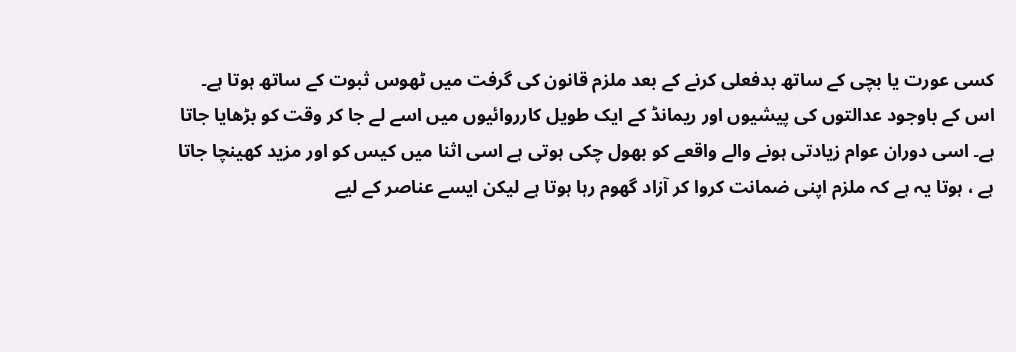کسی عورت یا بچی کے ساتھ بدفعلی کرنے کے بعد ملزم قانون کی گرفت میں ٹھوس ثبوت کے ساتھ ہوتا ہے۔ اس کے باوجود عدالتوں کی پیشیوں اور ریمانڈ کے ایک طویل کارروائیوں میں اسے لے جا کر وقت کو بڑھایا جاتا ہے۔ اسی دوران عوام زیادتی ہونے والے واقعے کو بھول چکی ہوتی ہے اسی اثنا میں کیس کو اور مزید کھینچا جاتا ہے ، ہوتا یہ ہے کہ ملزم اپنی ضمانت کروا کر آزاد گھوم رہا ہوتا ہے لیکن ایسے عناصر کے لیے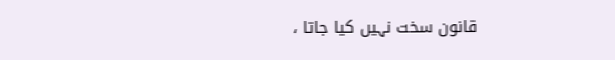قانون سخت نہیں کیا جاتا ،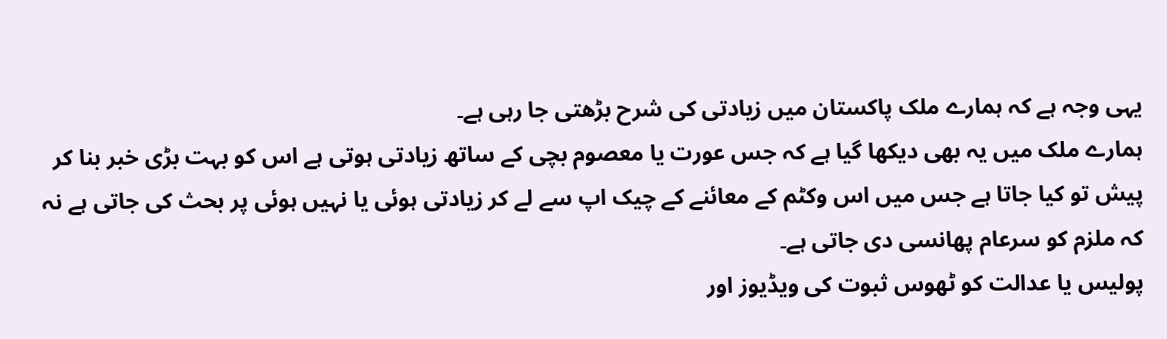یہی وجہ ہے کہ ہمارے ملک پاکستان میں زیادتی کی شرح بڑھتی جا رہی ہے۔
ہمارے ملک میں یہ بھی دیکھا گیا ہے کہ جس عورت یا معصوم بچی کے ساتھ زیادتی ہوتی ہے اس کو بہت بڑی خبر بنا کر پیش تو کیا جاتا ہے جس میں اس وکٹم کے معائنے کے چیک اپ سے لے کر زیادتی ہوئی یا نہیں ہوئی پر بحث کی جاتی ہے نہ کہ ملزم کو سرعام پھانسی دی جاتی ہے۔
پولیس یا عدالت کو ٹھوس ثبوت کی ویڈیوز اور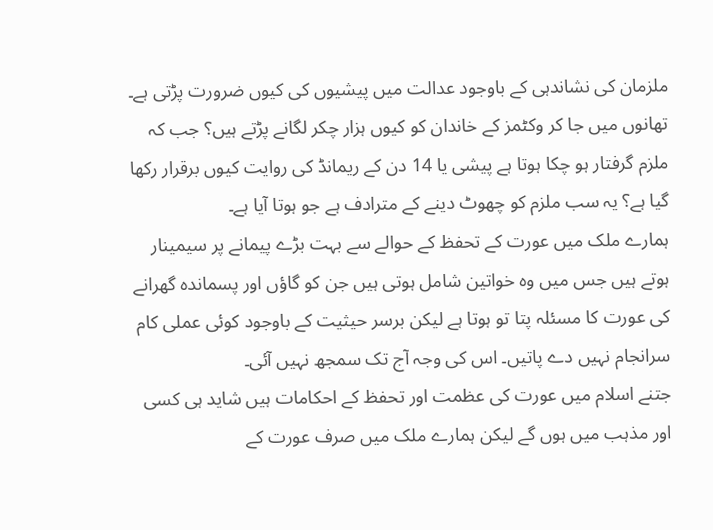ملزمان کی نشاندہی کے باوجود عدالت میں پیشیوں کی کیوں ضرورت پڑتی ہے۔ تھانوں میں جا کر وکٹمز کے خاندان کو کیوں ہزار چکر لگانے پڑتے ہیں؟ جب کہ ملزم گرفتار ہو چکا ہوتا ہے پیشی یا 14 دن کے ریمانڈ کی روایت کیوں برقرار رکھا گیا ہے؟ یہ سب ملزم کو چھوٹ دینے کے مترادف ہے جو ہوتا آیا ہے۔
ہمارے ملک میں عورت کے تحفظ کے حوالے سے بہت بڑے پیمانے پر سیمینار ہوتے ہیں جس میں وہ خواتین شامل ہوتی ہیں جن کو گاؤں اور پسماندہ گھرانے کی عورت کا مسئلہ پتا تو ہوتا ہے لیکن برسر حیثیت کے باوجود کوئی عملی کام سرانجام نہیں دے پاتیں۔ اس کی وجہ آج تک سمجھ نہیں آئی۔
جتنے اسلام میں عورت کی عظمت اور تحفظ کے احکامات ہیں شاید ہی کسی اور مذہب میں ہوں گے لیکن ہمارے ملک میں صرف عورت کے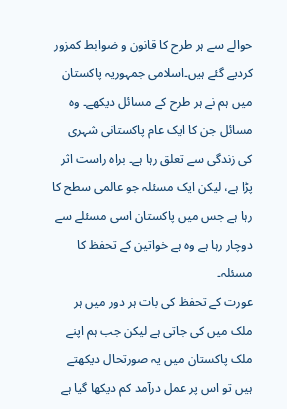حوالے سے ہر طرح کا قانون و ضوابط کمزور کردیے گئے ہیں۔اسلامی جمہوریہ پاکستان میں ہم نے ہر طرح کے مسائل دیکھے۔ وہ مسائل جن کا ایک عام پاکستانی شہری کی زندگی سے تعلق رہا ہے۔ براہ راست اثر پڑا ہے، لیکن ایک مسئلہ جو عالمی سطح کا رہا ہے جس میں پاکستان اسی مسئلے سے دوچار رہا ہے وہ ہے خواتین کے تحفظ کا مسئلہ۔
عورت کے تحفظ کی بات ہر دور میں ہر ملک میں کی جاتی ہے لیکن جب ہم اپنے ملک پاکستان میں یہ صورتحال دیکھتے ہیں تو اس پر عمل درآمد کم دیکھا گیا ہے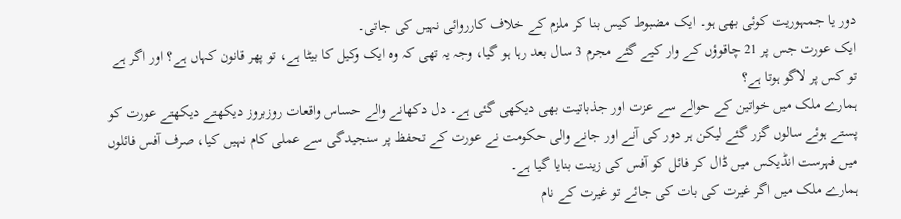دور یا جمہوریت کوئی بھی ہو۔ ایک مضبوط کیس بنا کر ملزم کے خلاف کارروائی نہیں کی جاتی۔
ایک عورت جس پر 21 چاقوؤں کے وار کیے گئے مجرم 3 سال بعد رہا ہو گیا، وجہ یہ تھی کہ وہ ایک وکیل کا بیٹا ہے، تو پھر قانون کہاں ہے؟ اور اگر ہے تو کس پر لاگو ہوتا ہے؟
ہمارے ملک میں خواتین کے حوالے سے عزت اور جذباتیت بھی دیکھی گئی ہے۔ دل دکھانے والے حساس واقعات روزبروز دیکھتے دیکھتے عورت کو پستے ہوئے سالوں گزر گئے لیکن ہر دور کی آنے اور جانے والی حکومت نے عورت کے تحفظ پر سنجیدگی سے عملی کام نہیں کیا، صرف آفس فائلوں میں فہرست انڈیکس میں ڈال کر فائل کو آفس کی زینت بنایا گیا ہے۔
ہمارے ملک میں اگر غیرت کی بات کی جائے تو غیرت کے نام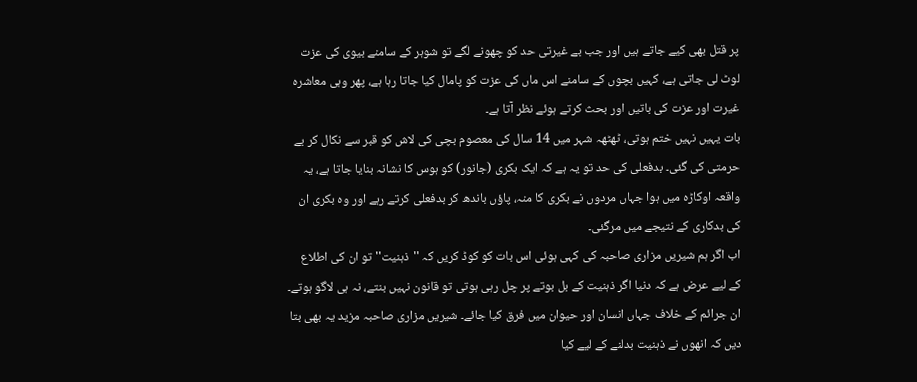پر قتل بھی کیے جاتے ہیں اور جب بے غیرتی حد کو چھونے لگے تو شوہر کے سامنے بیوی کی عزت لوٹ لی جاتی ہے، کہیں بچوں کے سامنے اس ماں کی عزت کو پامال کیا جاتا رہا ہے، پھر وہی معاشرہ غیرت اور عزت کی باتیں اور بحث کرتے ہوئے نظر آتا ہے۔
بات یہیں نہیں ختم ہوتی، ٹھٹھہ شہر میں 14 سال کی معصوم بچی کی لاش کو قبر سے نکال کر بے حرمتی کی گئی۔ بدفعلی کی حد تو یہ ہے کہ ایک بکری (جانور) کو ہوس کا نشانہ بنایا جاتا ہے، یہ واقعہ اوکاڑہ میں ہوا جہاں مردوں نے بکری کا منہ، پاؤں باندھ کر بدفعلی کرتے رہے اور وہ بکری ان کی بدکاری کے نتیجے میں مرگئی۔
اب اگر ہم شیریں مزاری صاحبہ کی کہی ہوئی اس بات کو کوڈ کریں کہ ''ذہنیت'' تو ان کی اطلاع کے لیے عرض ہے کہ دنیا اگر ذہنیت کے بل بوتے پر چل رہی ہوتی تو قانون نہیں بنتے، نہ ہی لاگو ہوتے۔ ان جرائم کے خلاف جہاں انسان اور حیوان میں فرق کیا جائے۔ شیریں مزاری صاحبہ مزید یہ بھی بتا دیں کہ انھوں نے ذہنیت بدلنے کے لیے کیا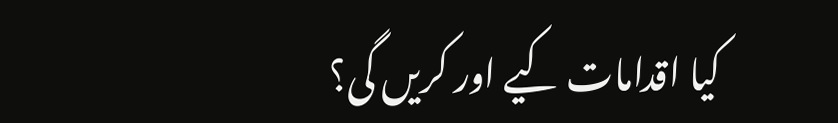کیا اقدامات کیے اور کریں گی؟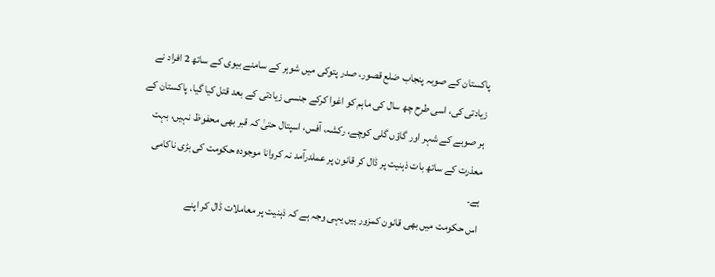پاکستان کے صوبہ پنجاب ضلع قصور، صدر پتوکی میں شوہر کے سامنے بیوی کے ساتھ 2 افراد نے زیادتی کی، اسی طرح چھ سال کی ماہم کو اغوا کرکے جنسی زیادتی کے بعد قتل کیا گیا، پاکستان کے ہر صوبے کے شہر اور گاؤں گلی کوچے، رکشہ، آفس، اسپتال حتیٰ کہ قبر بھی محفوظ نہیں، بہت معذرت کے ساتھ بات ذہنیت پر ڈال کر قانون پر عملدرآمد نہ کروانا موجودہ حکومت کی بڑی ناکامی ہے۔
اس حکومت میں بھی قانون کمزور ہیں یہی وجہ ہے کہ ذہنیت پر معاملات ڈال کر اپنے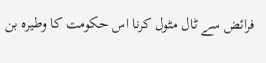فرائض سے ٹال مٹول کرنا اس حکومت کا وطیرہ بن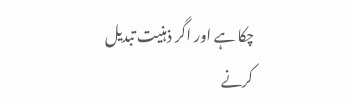چکا ہے اور اگر ذہنیت تبدیل کرنے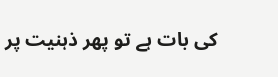کی بات ہے تو پھر ذہنیت پر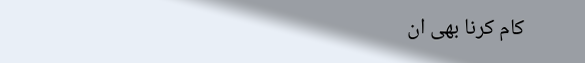کام کرنا بھی ان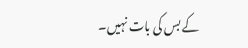کے بس کی بات نہیں۔